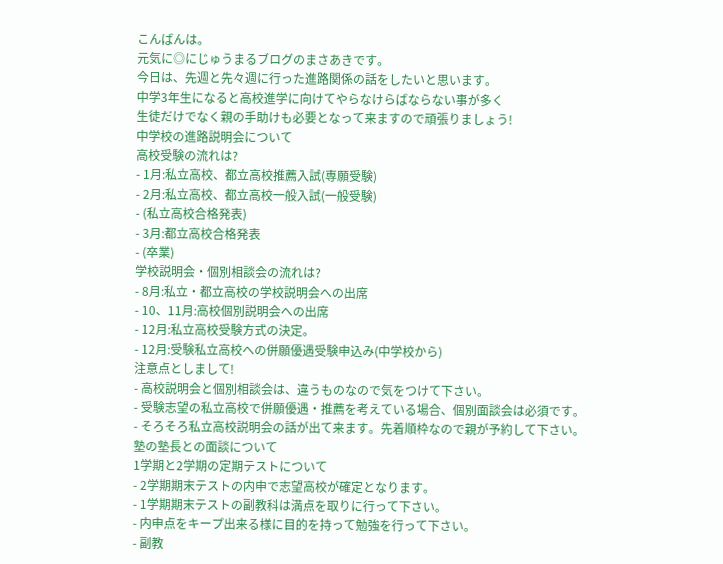こんばんは。
元気に◎にじゅうまるブログのまさあきです。
今日は、先週と先々週に行った進路関係の話をしたいと思います。
中学3年生になると高校進学に向けてやらなけらばならない事が多く
生徒だけでなく親の手助けも必要となって来ますので頑張りましょう!
中学校の進路説明会について
高校受験の流れは?
- 1月:私立高校、都立高校推薦入試(専願受験)
- 2月:私立高校、都立高校一般入試(一般受験)
- (私立高校合格発表)
- 3月:都立高校合格発表
- (卒業)
学校説明会・個別相談会の流れは?
- 8月:私立・都立高校の学校説明会への出席
- 10、11月:高校個別説明会への出席
- 12月:私立高校受験方式の決定。
- 12月:受験私立高校への併願優遇受験申込み(中学校から)
注意点としまして!
- 高校説明会と個別相談会は、違うものなので気をつけて下さい。
- 受験志望の私立高校で併願優遇・推薦を考えている場合、個別面談会は必須です。
- そろそろ私立高校説明会の話が出て来ます。先着順枠なので親が予約して下さい。
塾の塾長との面談について
1学期と2学期の定期テストについて
- 2学期期末テストの内申で志望高校が確定となります。
- 1学期期末テストの副教科は満点を取りに行って下さい。
- 内申点をキープ出来る様に目的を持って勉強を行って下さい。
- 副教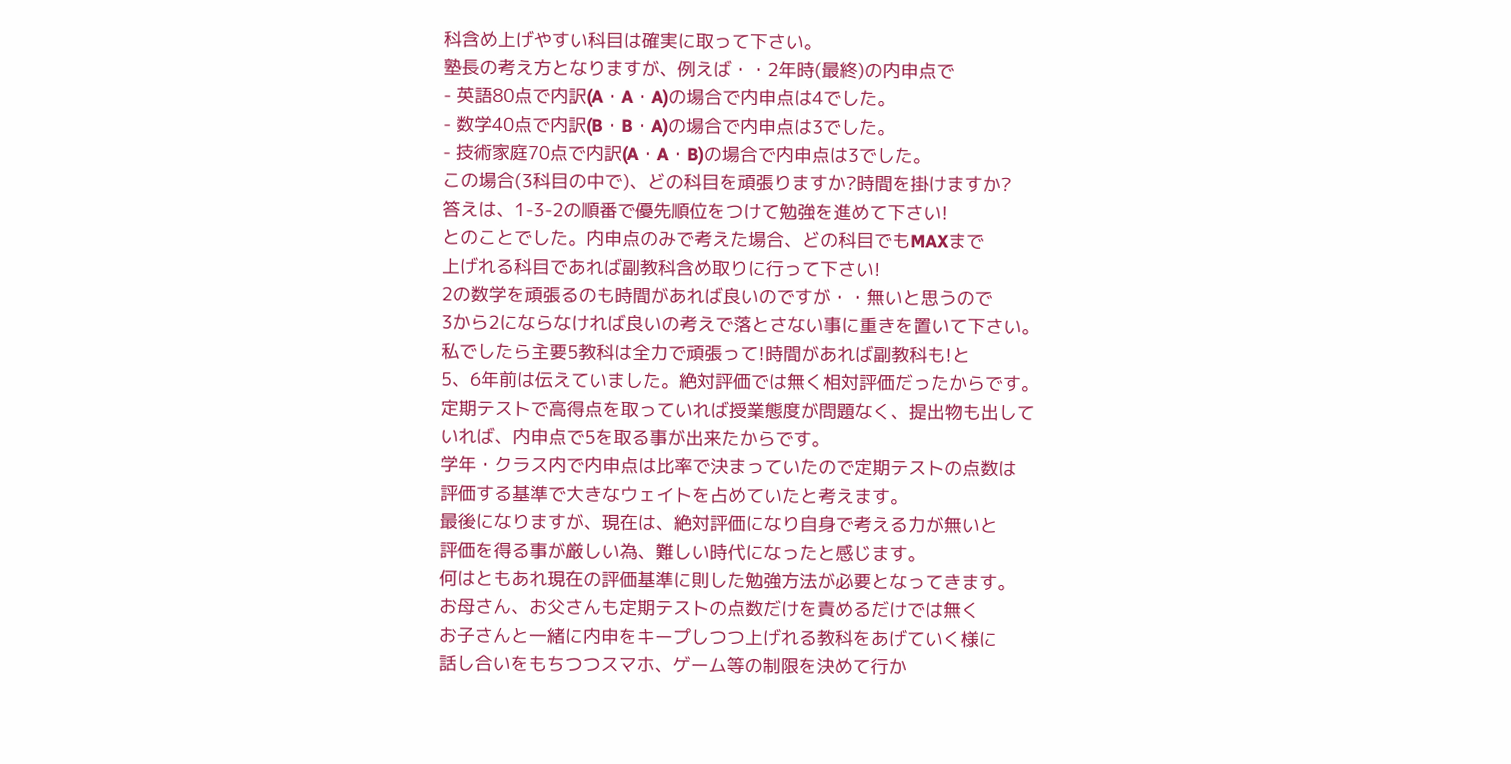科含め上げやすい科目は確実に取って下さい。
塾長の考え方となりますが、例えば・・2年時(最終)の内申点で
- 英語80点で内訳(A・A・A)の場合で内申点は4でした。
- 数学40点で内訳(B・B・A)の場合で内申点は3でした。
- 技術家庭70点で内訳(A・A・B)の場合で内申点は3でした。
この場合(3科目の中で)、どの科目を頑張りますか?時間を掛けますか?
答えは、1-3-2の順番で優先順位をつけて勉強を進めて下さい!
とのことでした。内申点のみで考えた場合、どの科目でもMAXまで
上げれる科目であれば副教科含め取りに行って下さい!
2の数学を頑張るのも時間があれば良いのですが・・無いと思うので
3から2にならなければ良いの考えで落とさない事に重きを置いて下さい。
私でしたら主要5教科は全力で頑張って!時間があれば副教科も!と
5、6年前は伝えていました。絶対評価では無く相対評価だったからです。
定期テストで高得点を取っていれば授業態度が問題なく、提出物も出して
いれば、内申点で5を取る事が出来たからです。
学年・クラス内で内申点は比率で決まっていたので定期テストの点数は
評価する基準で大きなウェイトを占めていたと考えます。
最後になりますが、現在は、絶対評価になり自身で考える力が無いと
評価を得る事が厳しい為、難しい時代になったと感じます。
何はともあれ現在の評価基準に則した勉強方法が必要となってきます。
お母さん、お父さんも定期テストの点数だけを責めるだけでは無く
お子さんと一緒に内申をキープしつつ上げれる教科をあげていく様に
話し合いをもちつつスマホ、ゲーム等の制限を決めて行か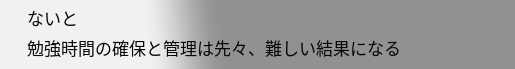ないと
勉強時間の確保と管理は先々、難しい結果になる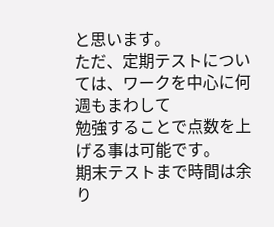と思います。
ただ、定期テストについては、ワークを中心に何週もまわして
勉強することで点数を上げる事は可能です。
期末テストまで時間は余り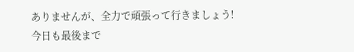ありませんが、全力で頑張って行きましょう!
今日も最後まで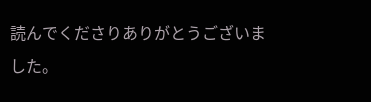読んでくださりありがとうございました。